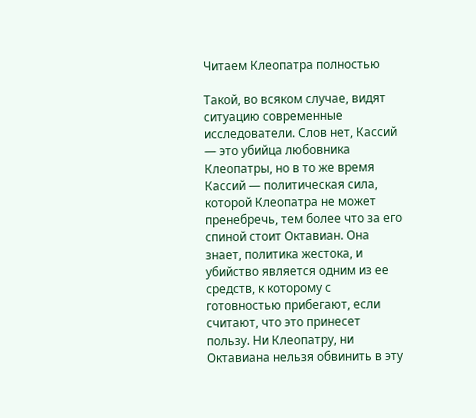Читаем Клеопатра полностью

Такой, во всяком случае, видят ситуацию современные исследователи. Слов нет, Кассий — это убийца любовника Клеопатры, но в то же время Кассий — политическая сила, которой Клеопатра не может пренебречь, тем более что за его спиной стоит Октавиан. Она знает, политика жестока, и убийство является одним из ее средств, к которому с готовностью прибегают, если считают, что это принесет пользу. Ни Клеопатру, ни Октавиана нельзя обвинить в эту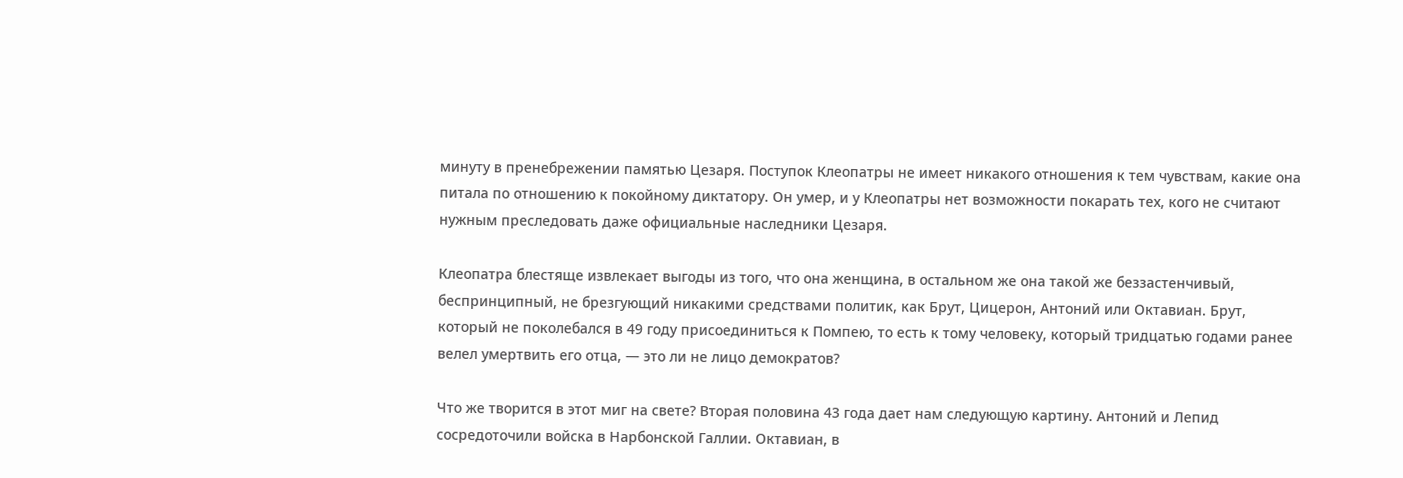минуту в пренебрежении памятью Цезаря. Поступок Клеопатры не имеет никакого отношения к тем чувствам, какие она питала по отношению к покойному диктатору. Он умер, и у Клеопатры нет возможности покарать тех, кого не считают нужным преследовать даже официальные наследники Цезаря.

Клеопатра блестяще извлекает выгоды из того, что она женщина, в остальном же она такой же беззастенчивый, беспринципный, не брезгующий никакими средствами политик, как Брут, Цицерон, Антоний или Октавиан. Брут, который не поколебался в 49 году присоединиться к Помпею, то есть к тому человеку, который тридцатью годами ранее велел умертвить его отца, — это ли не лицо демократов?

Что же творится в этот миг на свете? Вторая половина 43 года дает нам следующую картину. Антоний и Лепид сосредоточили войска в Нарбонской Галлии. Октавиан, в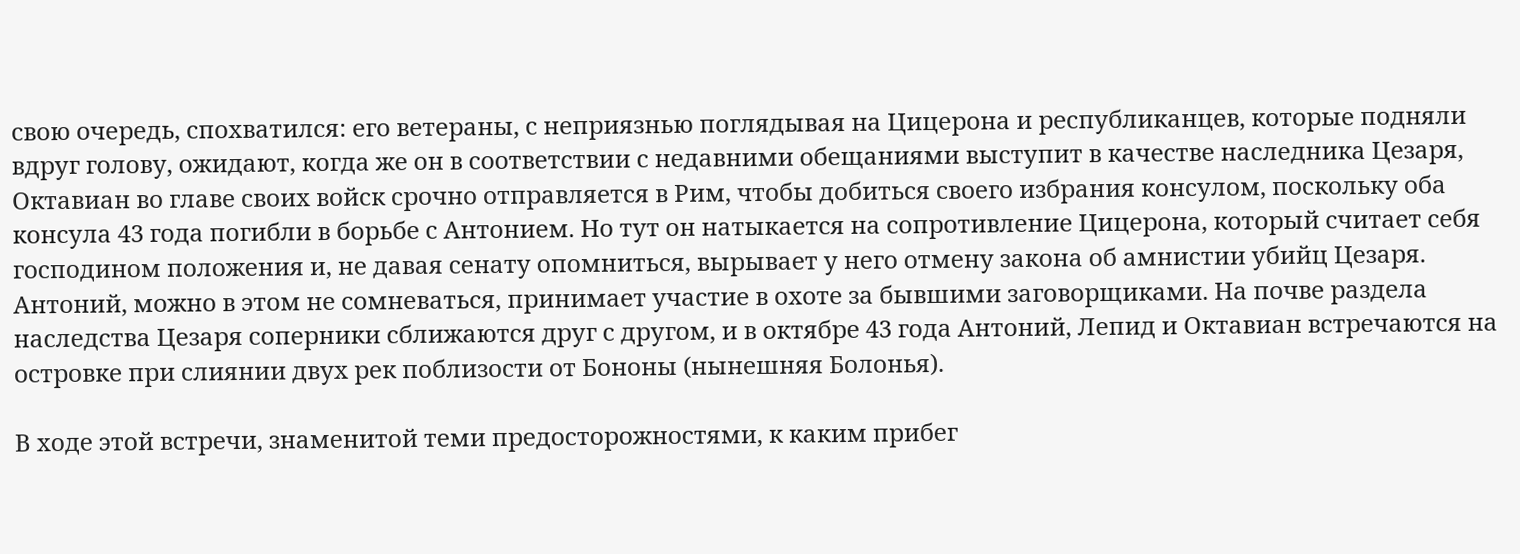свою очередь, спохватился: его ветераны, с неприязнью поглядывая на Цицерона и республиканцев, которые подняли вдруг голову, ожидают, когда же он в соответствии с недавними обещаниями выступит в качестве наследника Цезаря, Октавиан во главе своих войск срочно отправляется в Рим, чтобы добиться своего избрания консулом, поскольку оба консула 43 года погибли в борьбе с Антонием. Но тут он натыкается на сопротивление Цицерона, который считает себя господином положения и, не давая сенату опомниться, вырывает у него отмену закона об амнистии убийц Цезаря. Антоний, можно в этом не сомневаться, принимает участие в охоте за бывшими заговорщиками. На почве раздела наследства Цезаря соперники сближаются друг с другом, и в октябре 43 года Антоний, Лепид и Октавиан встречаются на островке при слиянии двух рек поблизости от Бононы (нынешняя Болонья).

В ходе этой встречи, знаменитой теми предосторожностями, к каким прибег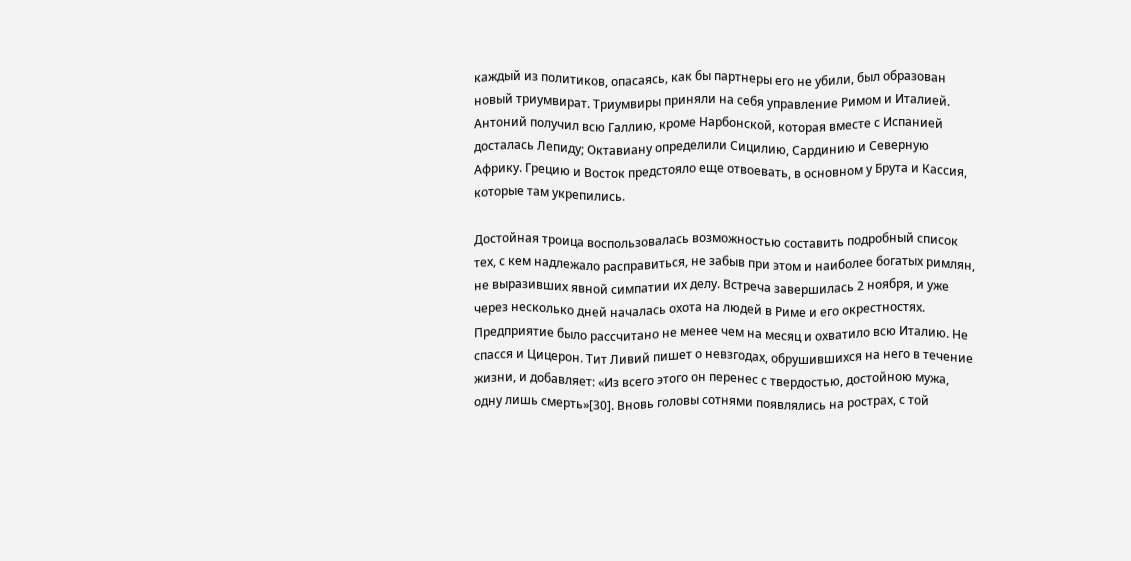каждый из политиков, опасаясь, как бы партнеры его не убили, был образован новый триумвират. Триумвиры приняли на себя управление Римом и Италией. Антоний получил всю Галлию, кроме Нарбонской, которая вместе с Испанией досталась Лепиду; Октавиану определили Сицилию, Сардинию и Северную Африку. Грецию и Восток предстояло еще отвоевать, в основном у Брута и Кассия, которые там укрепились.

Достойная троица воспользовалась возможностью составить подробный список тех, с кем надлежало расправиться, не забыв при этом и наиболее богатых римлян, не выразивших явной симпатии их делу. Встреча завершилась 2 ноября, и уже через несколько дней началась охота на людей в Риме и его окрестностях. Предприятие было рассчитано не менее чем на месяц и охватило всю Италию. Не спасся и Цицерон. Тит Ливий пишет о невзгодах, обрушившихся на него в течение жизни, и добавляет: «Из всего этого он перенес с твердостью, достойною мужа, одну лишь смерть»[30]. Вновь головы сотнями появлялись на рострах, с той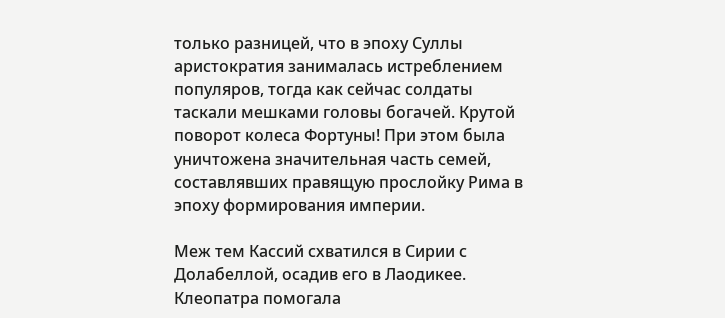только разницей, что в эпоху Суллы аристократия занималась истреблением популяров, тогда как сейчас солдаты таскали мешками головы богачей. Крутой поворот колеса Фортуны! При этом была уничтожена значительная часть семей, составлявших правящую прослойку Рима в эпоху формирования империи.

Меж тем Кассий схватился в Сирии с Долабеллой, осадив его в Лаодикее. Клеопатра помогала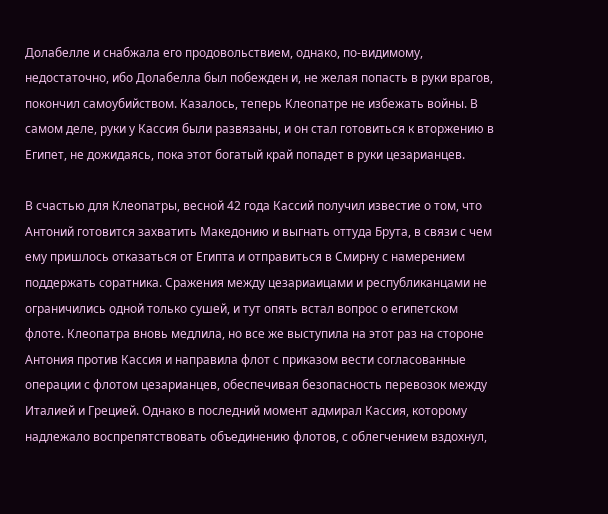Долабелле и снабжала его продовольствием, однако, по-видимому, недостаточно, ибо Долабелла был побежден и, не желая попасть в руки врагов, покончил самоубийством. Казалось, теперь Клеопатре не избежать войны. В самом деле, руки у Кассия были развязаны, и он стал готовиться к вторжению в Египет, не дожидаясь, пока этот богатый край попадет в руки цезарианцев.

В счастью для Клеопатры, весной 42 года Кассий получил известие о том, что Антоний готовится захватить Македонию и выгнать оттуда Брута, в связи с чем ему пришлось отказаться от Египта и отправиться в Смирну с намерением поддержать соратника. Сражения между цезариаицами и республиканцами не ограничились одной только сушей, и тут опять встал вопрос о египетском флоте. Клеопатра вновь медлила, но все же выступила на этот раз на стороне Антония против Кассия и направила флот с приказом вести согласованные операции с флотом цезарианцев, обеспечивая безопасность перевозок между Италией и Грецией. Однако в последний момент адмирал Кассия, которому надлежало воспрепятствовать объединению флотов, с облегчением вздохнул,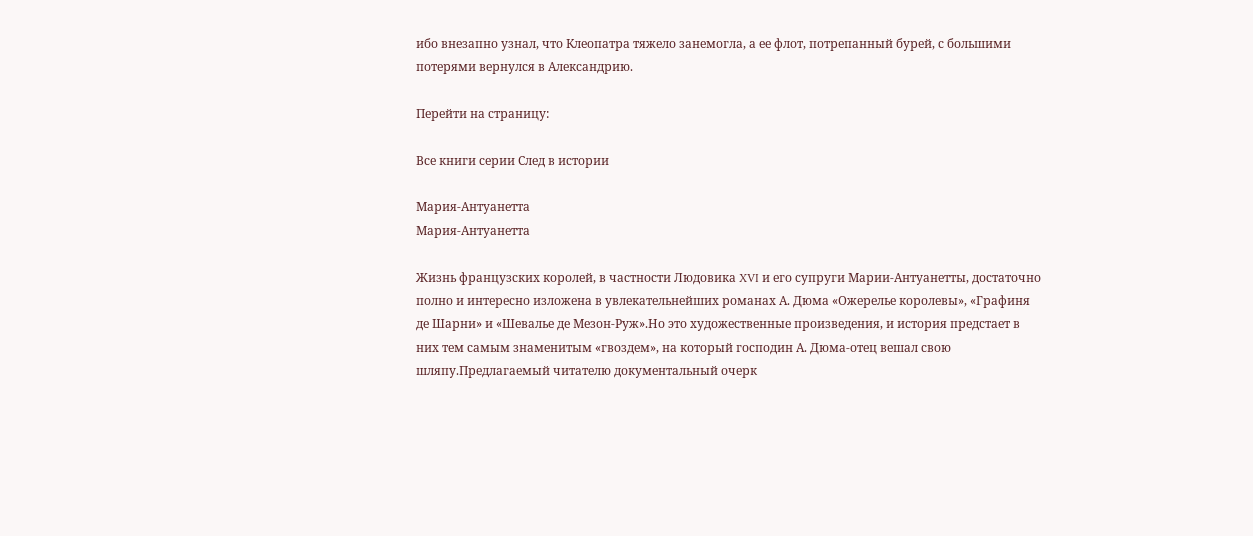ибо внезапно узнал, что Клеопатра тяжело занемогла, а ее флот, потрепанный бурей, с большими потерями вернулся в Александрию.

Перейти на страницу:

Все книги серии След в истории

Мария-Антуанетта
Мария-Антуанетта

Жизнь французских королей, в частности Людовика XVI и его супруги Марии-Антуанетты, достаточно полно и интересно изложена в увлекательнейших романах А. Дюма «Ожерелье королевы», «Графиня де Шарни» и «Шевалье де Мезон-Руж».Но это художественные произведения, и история предстает в них тем самым знаменитым «гвоздем», на который господин А. Дюма-отец вешал свою шляпу.Предлагаемый читателю документальный очерк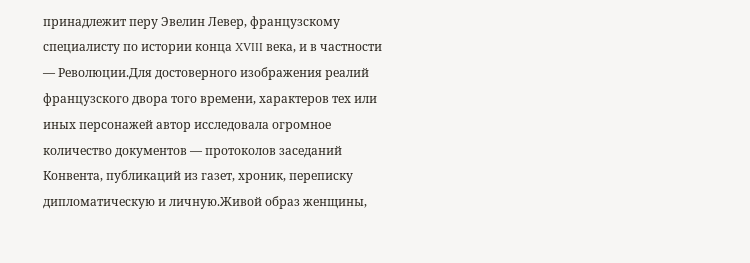принадлежит перу Эвелин Левер, французскому специалисту по истории конца XVIII века, и в частности — Революции.Для достоверного изображения реалий французского двора того времени, характеров тех или иных персонажей автор исследовала огромное количество документов — протоколов заседаний Конвента, публикаций из газет, хроник, переписку дипломатическую и личную.Живой образ женщины,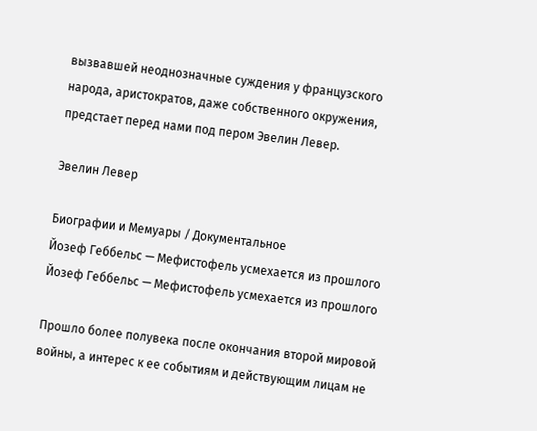вызвавшей неоднозначные суждения у французского народа, аристократов, даже собственного окружения, предстает перед нами под пером Эвелин Левер.

Эвелин Левер

Биографии и Мемуары / Документальное
Йозеф Геббельс — Мефистофель усмехается из прошлого
Йозеф Геббельс — Мефистофель усмехается из прошлого

Прошло более полувека после окончания второй мировой войны, а интерес к ее событиям и действующим лицам не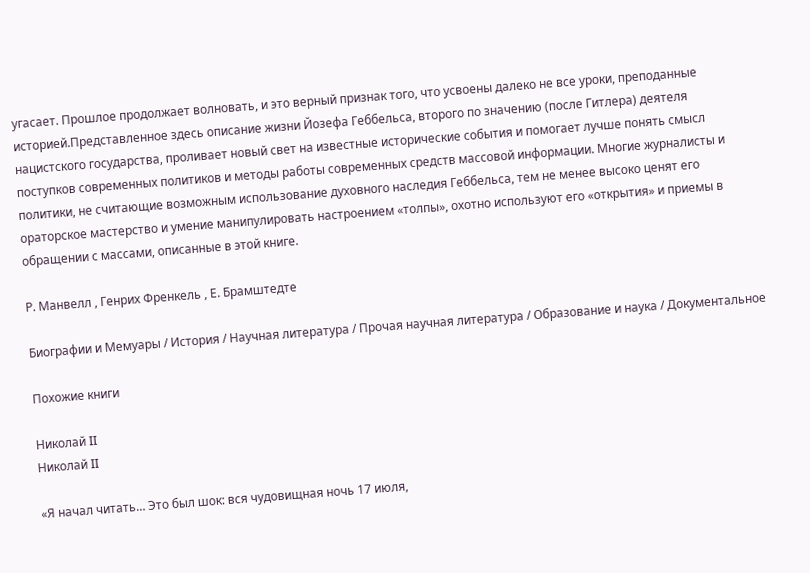угасает. Прошлое продолжает волновать, и это верный признак того, что усвоены далеко не все уроки, преподанные историей.Представленное здесь описание жизни Йозефа Геббельса, второго по значению (после Гитлера) деятеля нацистского государства, проливает новый свет на известные исторические события и помогает лучше понять смысл поступков современных политиков и методы работы современных средств массовой информации. Многие журналисты и политики, не считающие возможным использование духовного наследия Геббельса, тем не менее высоко ценят его ораторское мастерство и умение манипулировать настроением «толпы», охотно используют его «открытия» и приемы в обращении с массами, описанные в этой книге.

Р. Манвелл , Генрих Френкель , Е. Брамштедте

Биографии и Мемуары / История / Научная литература / Прочая научная литература / Образование и наука / Документальное

Похожие книги

Николай II
Николай II

«Я начал читать… Это был шок: вся чудовищная ночь 17 июля,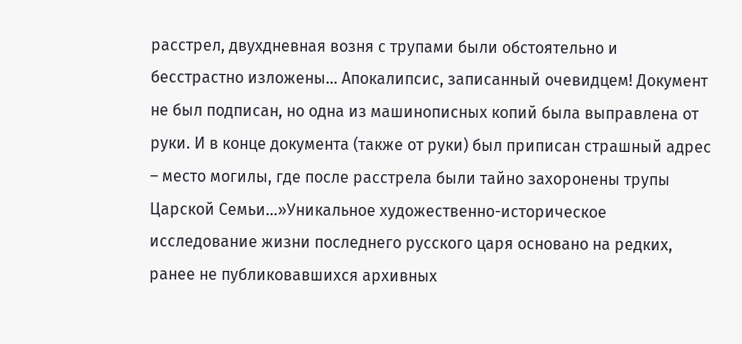расстрел, двухдневная возня с трупами были обстоятельно и бесстрастно изложены… Апокалипсис, записанный очевидцем! Документ не был подписан, но одна из машинописных копий была выправлена от руки. И в конце документа (также от руки) был приписан страшный адрес – место могилы, где после расстрела были тайно захоронены трупы Царской Семьи…»Уникальное художественно-историческое исследование жизни последнего русского царя основано на редких, ранее не публиковавшихся архивных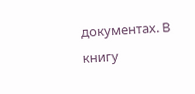документах. В книгу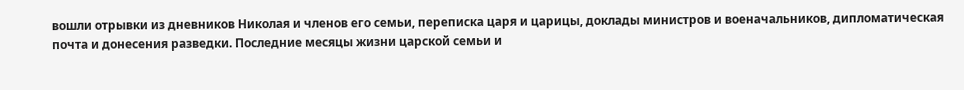вошли отрывки из дневников Николая и членов его семьи, переписка царя и царицы, доклады министров и военачальников, дипломатическая почта и донесения разведки. Последние месяцы жизни царской семьи и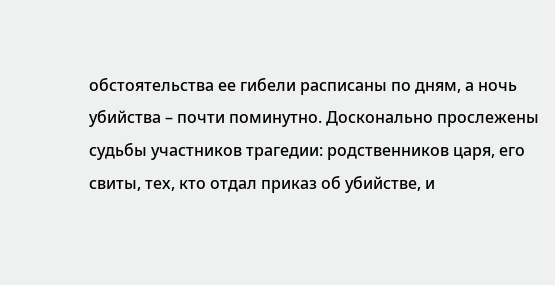обстоятельства ее гибели расписаны по дням, а ночь убийства – почти поминутно. Досконально прослежены судьбы участников трагедии: родственников царя, его свиты, тех, кто отдал приказ об убийстве, и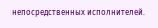непосредственных исполнителей.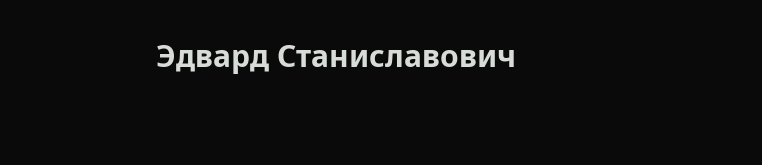Эдвард Станиславович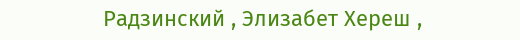Радзинский , Элизабет Хереш ,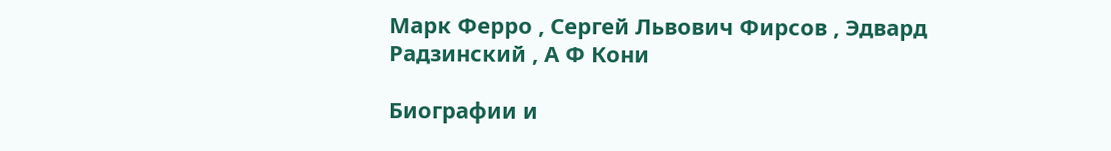Марк Ферро , Сергей Львович Фирсов , Эдвард Радзинский , А Ф Кони

Биографии и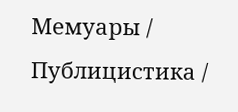Мемуары / Публицистика /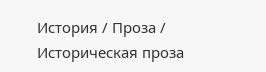История / Проза / Историческая проза